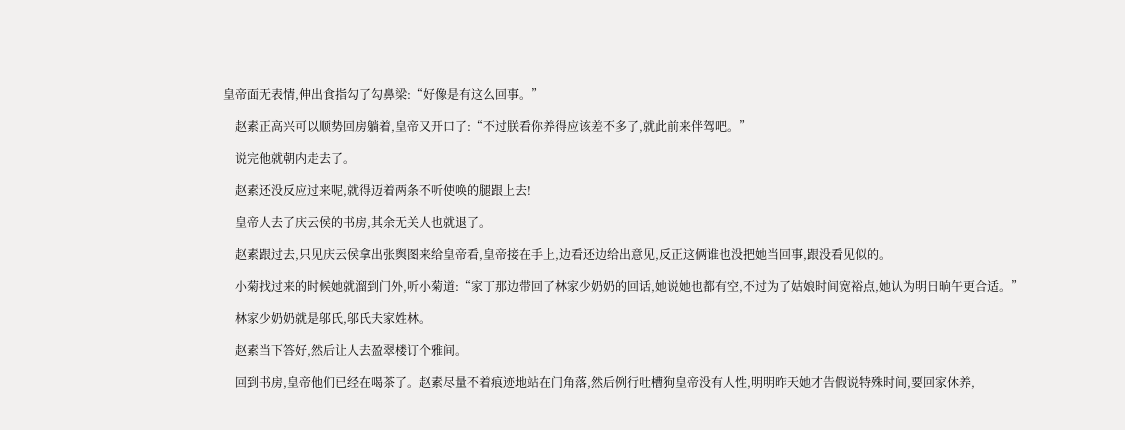皇帝面无表情,伸出食指勾了勾鼻梁:“好像是有这么回事。”

    赵素正高兴可以顺势回房躺着,皇帝又开口了:“不过朕看你养得应该差不多了,就此前来伴驾吧。”

    说完他就朝内走去了。

    赵素还没反应过来呢,就得迈着两条不听使唤的腿跟上去!

    皇帝人去了庆云侯的书房,其余无关人也就退了。

    赵素跟过去,只见庆云侯拿出张舆图来给皇帝看,皇帝接在手上,边看还边给出意见,反正这俩谁也没把她当回事,跟没看见似的。

    小菊找过来的时候她就溜到门外,听小菊道:“家丁那边带回了林家少奶奶的回话,她说她也都有空,不过为了姑娘时间宽裕点,她认为明日晌午更合适。”

    林家少奶奶就是邬氏,邬氏夫家姓林。

    赵素当下答好,然后让人去盈翠楼订个雅间。

    回到书房,皇帝他们已经在喝茶了。赵素尽量不着痕迹地站在门角落,然后例行吐槽狗皇帝没有人性,明明昨天她才告假说特殊时间,要回家休养,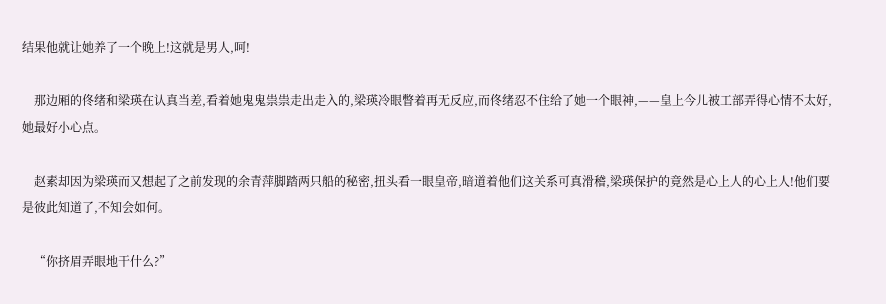结果他就让她养了一个晚上!这就是男人,呵!

    那边厢的佟绪和梁瑛在认真当差,看着她鬼鬼祟祟走出走入的,梁瑛冷眼瞥着再无反应,而佟绪忍不住给了她一个眼神,——皇上今儿被工部弄得心情不太好,她最好小心点。

    赵素却因为梁瑛而又想起了之前发现的余青萍脚踏两只船的秘密,扭头看一眼皇帝,暗道着他们这关系可真滑稽,梁瑛保护的竟然是心上人的心上人!他们要是彼此知道了,不知会如何。

    “你挤眉弄眼地干什么?”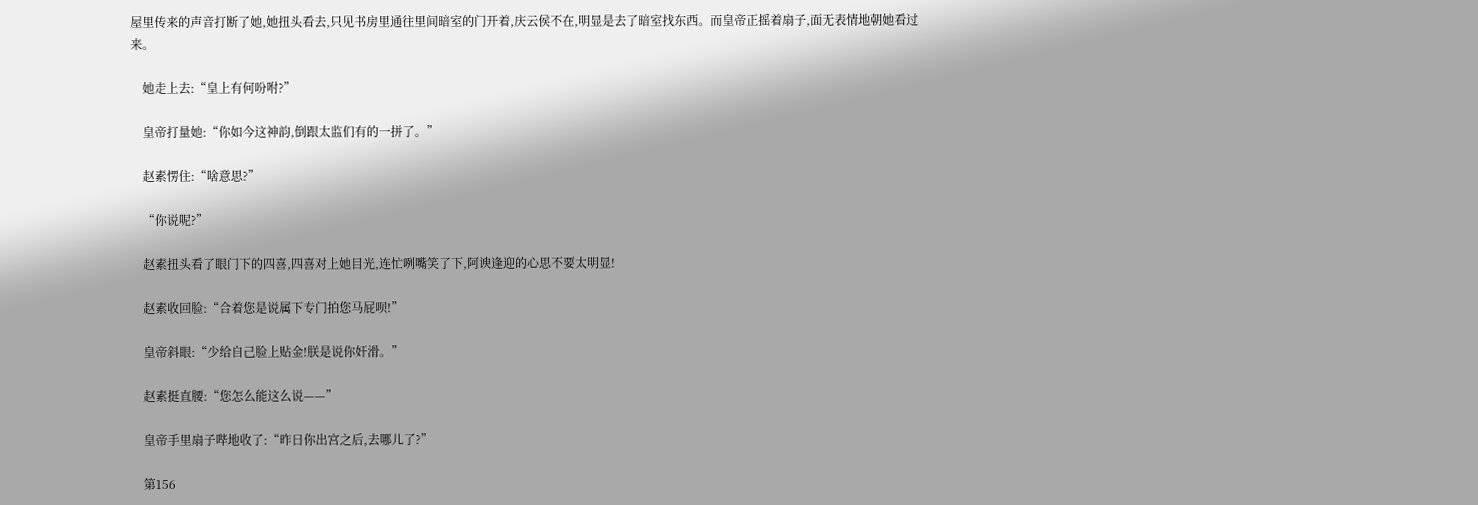屋里传来的声音打断了她,她扭头看去,只见书房里通往里间暗室的门开着,庆云侯不在,明显是去了暗室找东西。而皇帝正摇着扇子,面无表情地朝她看过来。

    她走上去:“皇上有何吩咐?”

    皇帝打量她:“你如今这神韵,倒跟太监们有的一拼了。”

    赵素愣住:“啥意思?”

    “你说呢?”

    赵素扭头看了眼门下的四喜,四喜对上她目光,连忙咧嘴笑了下,阿谀逢迎的心思不要太明显!

    赵素收回脸:“合着您是说属下专门拍您马屁呗!”

    皇帝斜眼:“少给自己脸上贴金!朕是说你奸滑。”

    赵素挺直腰:“您怎么能这么说——”

    皇帝手里扇子哔地收了:“昨日你出宫之后,去哪儿了?”

    第156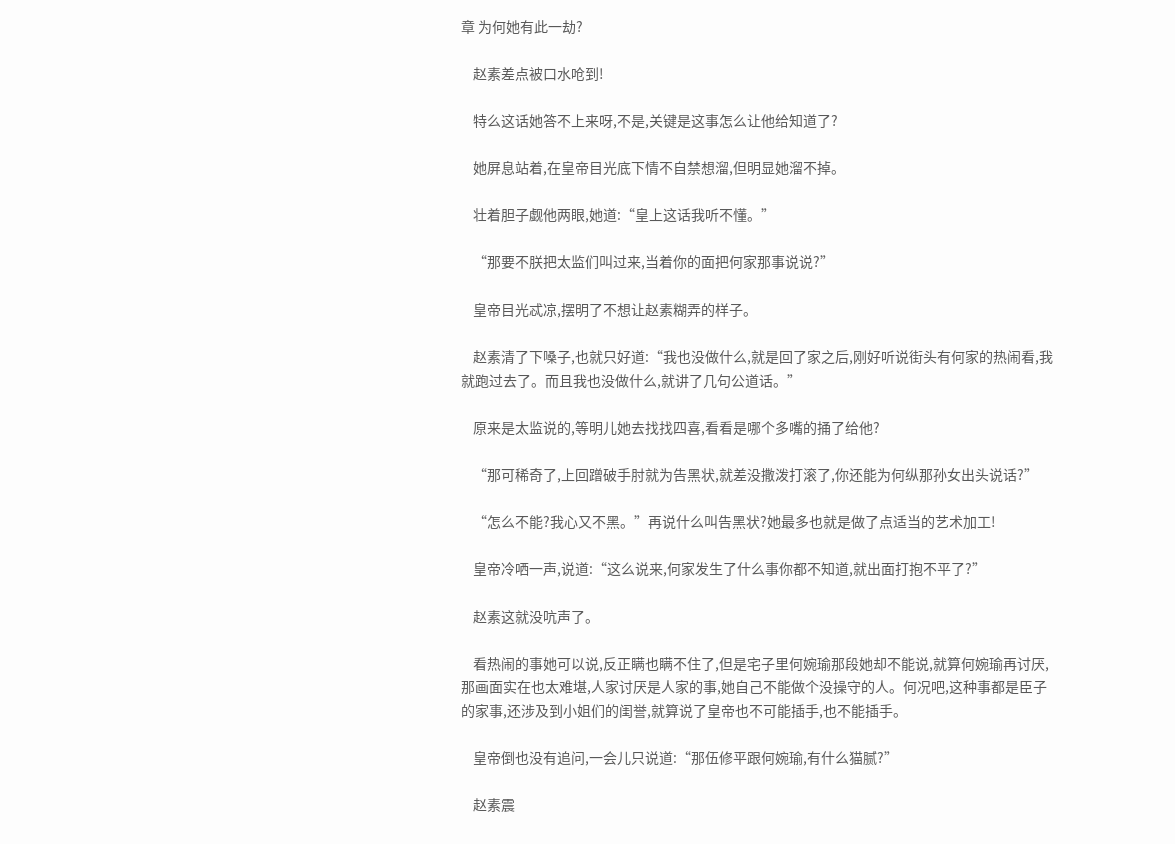章 为何她有此一劫?

    赵素差点被口水呛到!

    特么这话她答不上来呀,不是,关键是这事怎么让他给知道了?

    她屏息站着,在皇帝目光底下情不自禁想溜,但明显她溜不掉。

    壮着胆子觑他两眼,她道:“皇上这话我听不懂。”

    “那要不朕把太监们叫过来,当着你的面把何家那事说说?”

    皇帝目光忒凉,摆明了不想让赵素糊弄的样子。

    赵素清了下嗓子,也就只好道:“我也没做什么,就是回了家之后,刚好听说街头有何家的热闹看,我就跑过去了。而且我也没做什么,就讲了几句公道话。”

    原来是太监说的,等明儿她去找找四喜,看看是哪个多嘴的捅了给他?

    “那可稀奇了,上回蹭破手肘就为告黑状,就差没撒泼打滚了,你还能为何纵那孙女出头说话?”

    “怎么不能?我心又不黑。”再说什么叫告黑状?她最多也就是做了点适当的艺术加工!

    皇帝冷哂一声,说道:“这么说来,何家发生了什么事你都不知道,就出面打抱不平了?”

    赵素这就没吭声了。

    看热闹的事她可以说,反正瞒也瞒不住了,但是宅子里何婉瑜那段她却不能说,就算何婉瑜再讨厌,那画面实在也太难堪,人家讨厌是人家的事,她自己不能做个没操守的人。何况吧,这种事都是臣子的家事,还涉及到小姐们的闺誉,就算说了皇帝也不可能插手,也不能插手。

    皇帝倒也没有追问,一会儿只说道:“那伍修平跟何婉瑜,有什么猫腻?”

    赵素震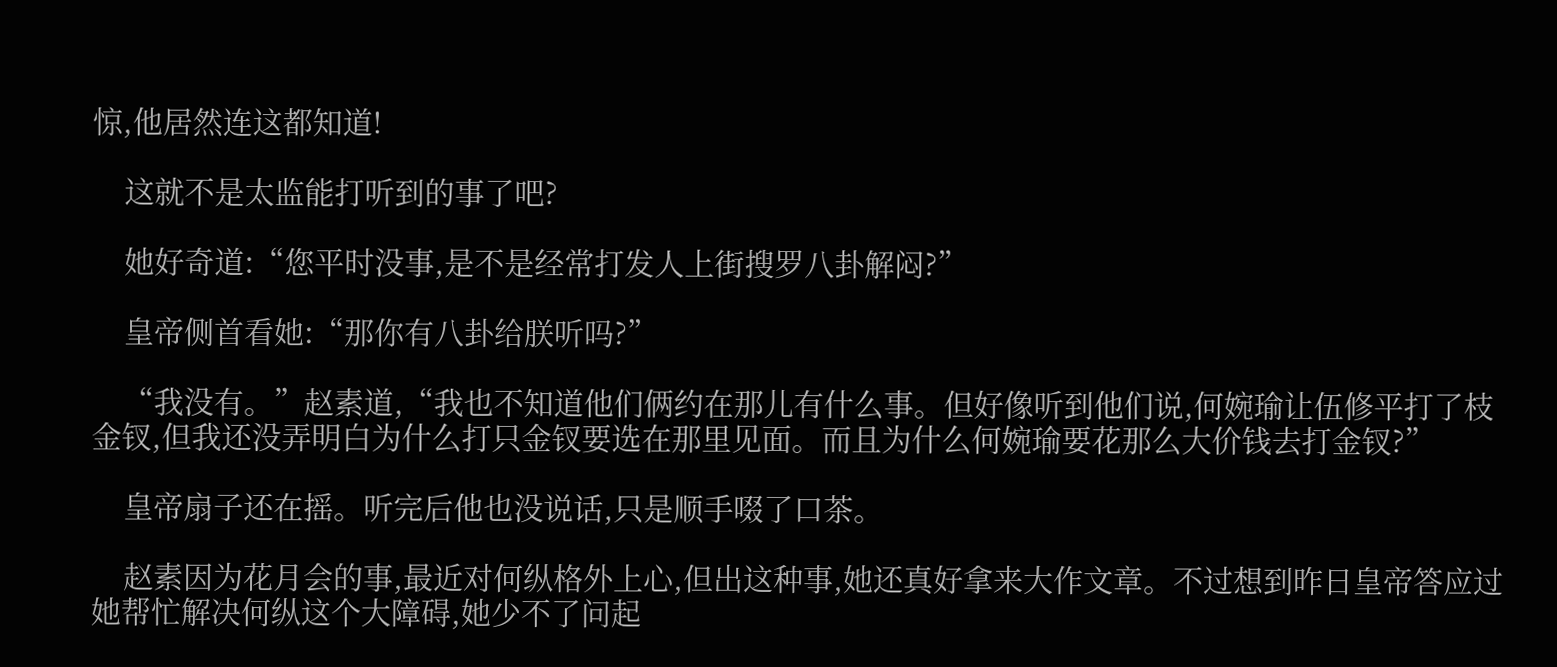惊,他居然连这都知道!

    这就不是太监能打听到的事了吧?

    她好奇道:“您平时没事,是不是经常打发人上街搜罗八卦解闷?”

    皇帝侧首看她:“那你有八卦给朕听吗?”

    “我没有。”赵素道,“我也不知道他们俩约在那儿有什么事。但好像听到他们说,何婉瑜让伍修平打了枝金钗,但我还没弄明白为什么打只金钗要选在那里见面。而且为什么何婉瑜要花那么大价钱去打金钗?”

    皇帝扇子还在摇。听完后他也没说话,只是顺手啜了口茶。

    赵素因为花月会的事,最近对何纵格外上心,但出这种事,她还真好拿来大作文章。不过想到昨日皇帝答应过她帮忙解决何纵这个大障碍,她少不了问起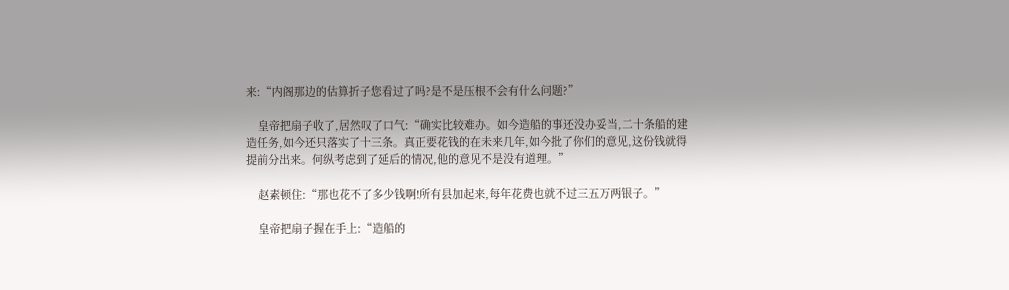来:“内阁那边的估算折子您看过了吗?是不是压根不会有什么问题?”

    皇帝把扇子收了,居然叹了口气:“确实比较难办。如今造船的事还没办妥当,二十条船的建造任务,如今还只落实了十三条。真正要花钱的在未来几年,如今批了你们的意见,这份钱就得提前分出来。何纵考虑到了延后的情况,他的意见不是没有道理。”

    赵素顿住:“那也花不了多少钱啊!所有县加起来,每年花费也就不过三五万两银子。”

    皇帝把扇子握在手上:“造船的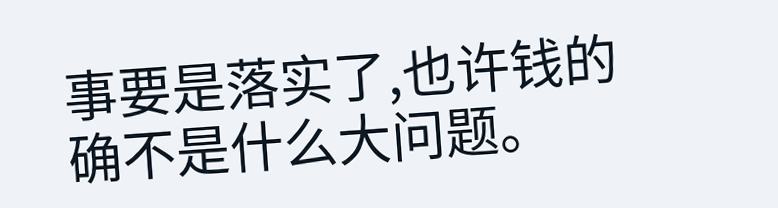事要是落实了,也许钱的确不是什么大问题。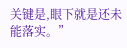关键是,眼下就是还未能落实。”